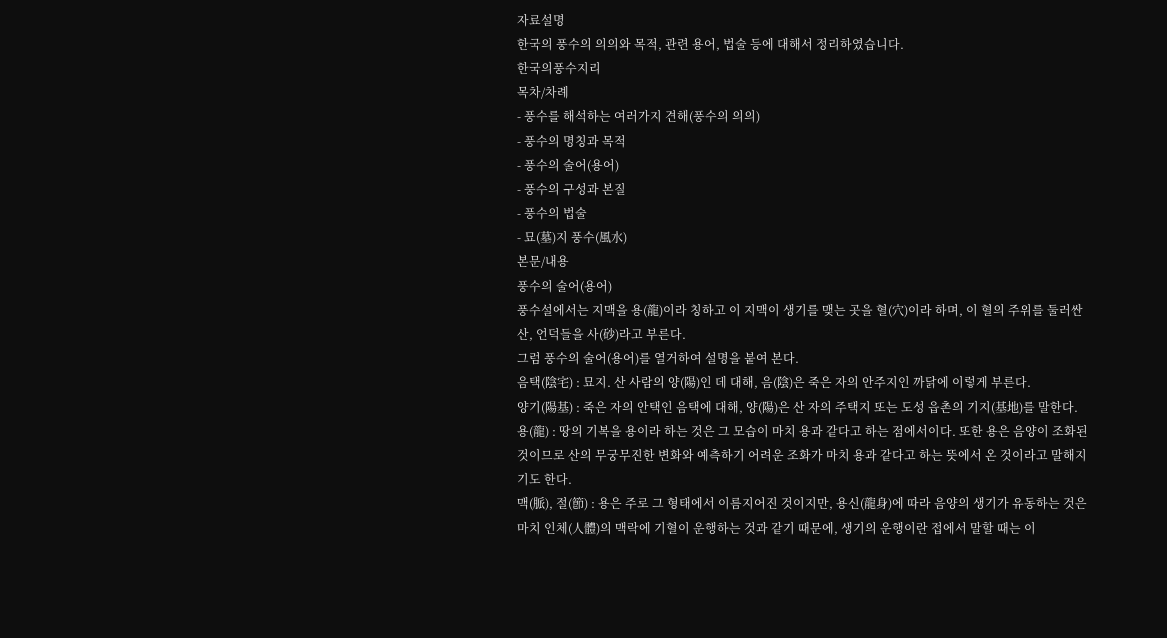자료설명
한국의 풍수의 의의와 목적, 관련 용어, 법술 등에 대해서 정리하였습니다.
한국의풍수지리
목차/차례
- 풍수를 해석하는 여러가지 견해(풍수의 의의)
- 풍수의 명칭과 목적
- 풍수의 술어(용어)
- 풍수의 구성과 본질
- 풍수의 법술
- 묘(墓)지 풍수(風水)
본문/내용
풍수의 술어(용어)
풍수설에서는 지맥을 용(龍)이라 칭하고 이 지맥이 생기를 맺는 곳을 혈(穴)이라 하며, 이 혈의 주위를 둘러싼 산, 언덕들을 사(砂)라고 부른다.
그럼 풍수의 술어(용어)를 열거하여 설명을 붙여 본다.
음택(陰宅) : 묘지. 산 사람의 양(陽)인 데 대해, 음(陰)은 죽은 자의 안주지인 까닭에 이렇게 부른다.
양기(陽基) : 죽은 자의 안택인 음택에 대해, 양(陽)은 산 자의 주택지 또는 도성 읍촌의 기지(基地)를 말한다.
용(龍) : 땅의 기복을 용이라 하는 것은 그 모습이 마치 용과 같다고 하는 점에서이다. 또한 용은 음양이 조화된 것이므로 산의 무궁무진한 변화와 예측하기 어려운 조화가 마치 용과 같다고 하는 뜻에서 온 것이라고 말해지기도 한다.
맥(脈), 절(節) : 용은 주로 그 형태에서 이름지어진 것이지만, 용신(龍身)에 따라 음양의 생기가 유동하는 것은 마치 인체(人體)의 맥락에 기혈이 운행하는 것과 같기 때문에, 생기의 운행이란 접에서 말할 때는 이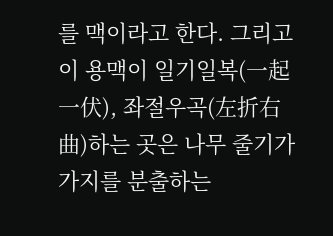를 맥이라고 한다. 그리고 이 용맥이 일기일복(一起一伏), 좌절우곡(左折右曲)하는 곳은 나무 줄기가 가지를 분출하는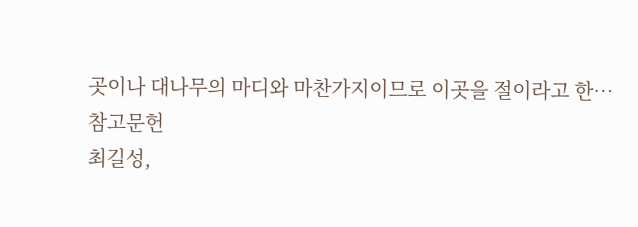곳이나 대나무의 마디와 마찬가지이므로 이곳을 절이라고 한…
참고문헌
최길성,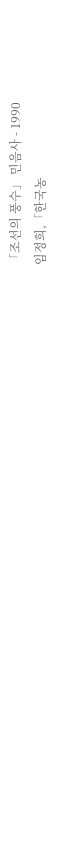「조선의 풍수」 민음사 - 1990
임정희,「한국농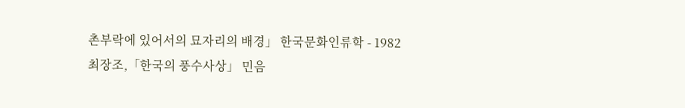촌부락에 있어서의 묘자리의 배경」 한국문화인류학 - 1982
최장조,「한국의 풍수사상」 민음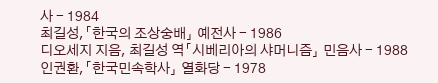사 - 1984
최길성,「한국의 조상숭배」 예전사 - 1986
디오세지 지음, 최길성 역「시베리아의 샤머니즘」 민음사 - 1988
인권환,「한국민속학사」 열화당 - 1978